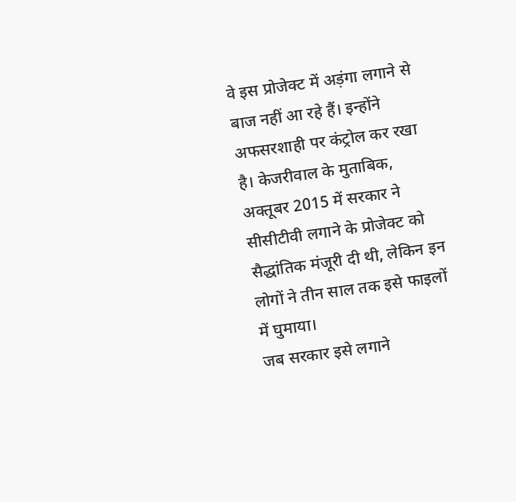वे इस प्रोजेक्ट में अड़ंगा लगाने से बाज नहीं आ रहे हैं। इन्होंने अफसरशाही पर कंट्रोल कर रखा है। केजरीवाल के मुताबिक, अक्तूबर 2015 में सरकार ने सीसीटीवी लगाने के प्रोजेक्ट को सैद्धांतिक मंजूरी दी थी, लेकिन इन लोगों ने तीन साल तक इसे फाइलों में घुमाया।
जब सरकार इसे लगाने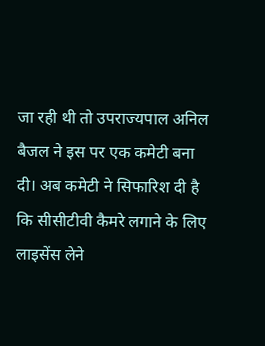जा रही थी तो उपराज्यपाल अनिल बैजल ने इस पर एक कमेटी बना दी। अब कमेटी ने सिफारिश दी है कि सीसीटीवी कैमरे लगाने के लिए लाइसेंस लेने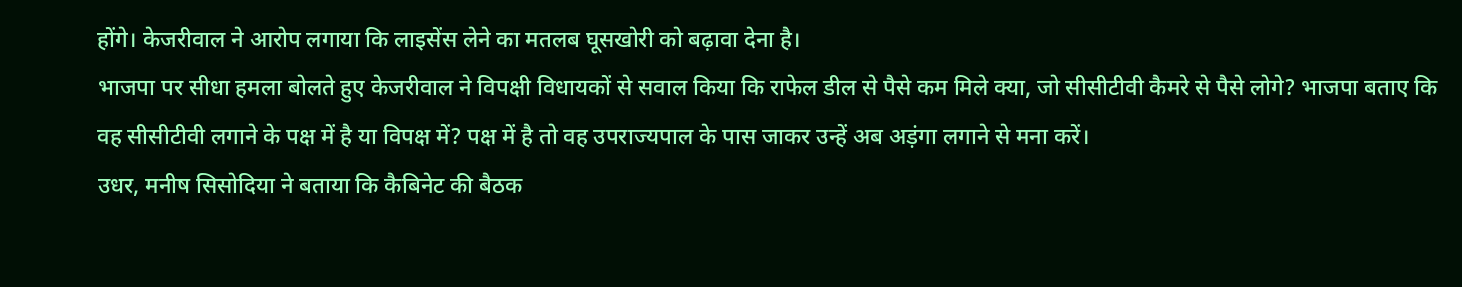होंगे। केजरीवाल ने आरोप लगाया कि लाइसेंस लेने का मतलब घूसखोरी को बढ़ावा देना है।
भाजपा पर सीधा हमला बोलते हुए केजरीवाल ने विपक्षी विधायकों से सवाल किया कि राफेल डील से पैसे कम मिले क्या, जो सीसीटीवी कैमरे से पैसे लोगे? भाजपा बताए कि वह सीसीटीवी लगाने के पक्ष में है या विपक्ष में? पक्ष में है तो वह उपराज्यपाल के पास जाकर उन्हें अब अड़ंगा लगाने से मना करें।
उधर, मनीष सिसोदिया ने बताया कि कैबिनेट की बैठक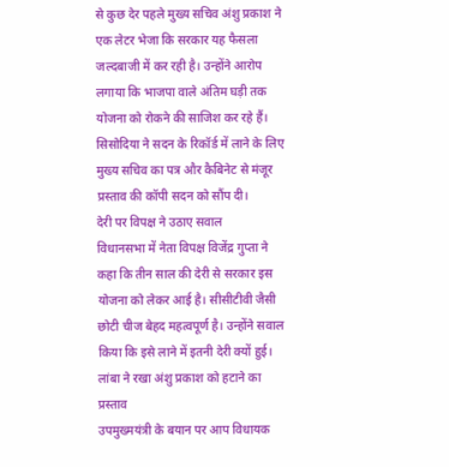से कुछ देर पहले मुख्य सचिव अंशु प्रकाश ने एक लेटर भेजा कि सरकार यह फैसला जल्दबाजी में कर रही है। उन्होंने आरोप लगाया कि भाजपा वाले अंतिम घड़ी तक योजना को रोकने की साजिश कर रहे हैं। सिसोदिया ने सदन के रिकॉर्ड में लाने के लिए मुख्य सचिव का पत्र और कैबिनेट से मंजूर प्रस्ताव की कॉपी सदन को सौंप दी।
देरी पर विपक्ष ने उठाए सवाल
विधानसभा में नेता विपक्ष विजेंद्र गुप्ता ने कहा कि तीन साल की देरी से सरकार इस योजना को लेकर आई है। सीसीटीवी जैसी छोटी चीज बेहद महत्वपूर्ण है। उन्होंने सवाल किया कि इसे लाने में इतनी देरी क्यों हुई।
लांबा ने रखा अंशु प्रकाश को हटाने का प्रस्ताव
उपमुख्मयंत्री के बयान पर आप विधायक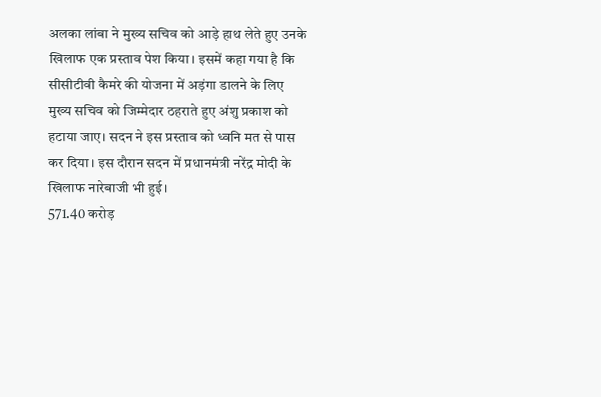अलका लांबा ने मुख्य सचिव को आड़े हाथ लेते हुए उनके खिलाफ एक प्रस्ताव पेश किया। इसमें कहा गया है कि सीसीटीवी कैमरे की योजना में अड़ंगा डालने के लिए मुख्य सचिव को जिम्मेदार ठहराते हुए अंशु प्रकाश को हटाया जाए। सदन ने इस प्रस्ताव को ध्वनि मत से पास कर दिया। इस दौरान सदन में प्रधानमंत्री नरेंद्र मोदी के खिलाफ नारेबाजी भी हुई।
571.40 करोड़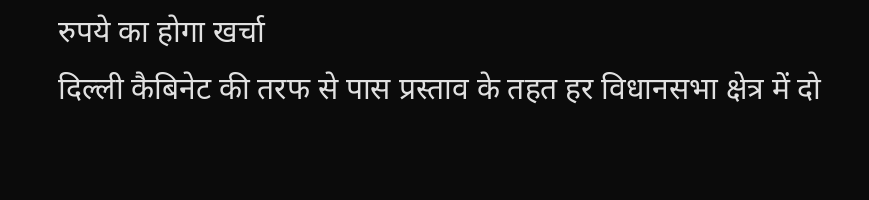रुपये का होगा खर्चा
दिल्ली कैबिनेट की तरफ से पास प्रस्ताव के तहत हर विधानसभा क्षेत्र में दो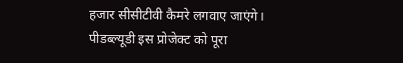हजार सीसीटीवी कैमरे लगवाए जाएंगे। पीडब्ल्यूडी इस प्रोजेक्ट को पूरा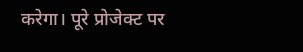करेगा। पूरे प्रोजेक्ट पर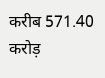करीब 571.40 करोड़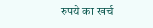रुपये का खर्च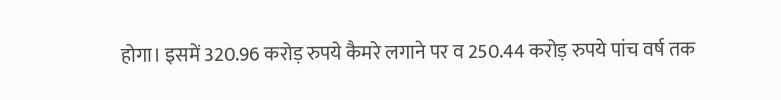होगा। इसमें 320.96 करोड़ रुपये कैमरे लगाने पर व 250.44 करोड़ रुपये पांच वर्ष तक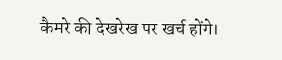कैमरे की देखरेख पर खर्च होंगे।